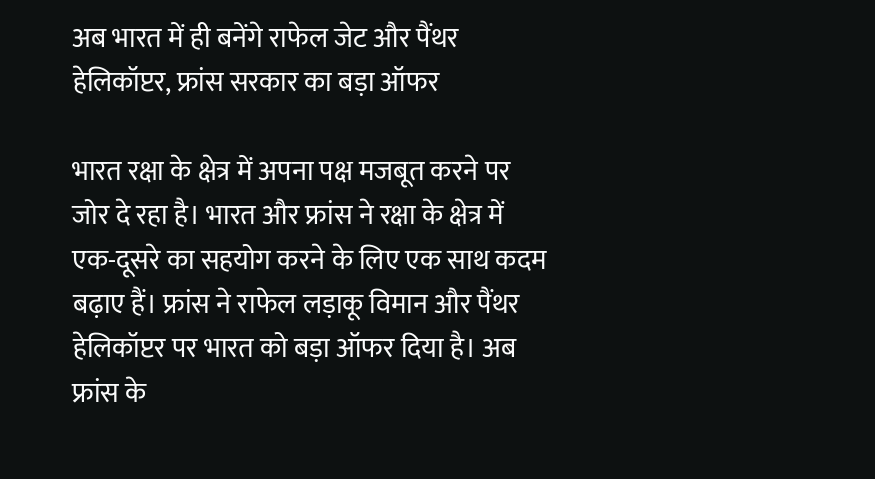अब भारत में ही बनेंगे राफेल जेट और पैंथर हेलिकॉप्टर, फ्रांस सरकार का बड़ा ऑफर

भारत रक्षा के क्षेत्र में अपना पक्ष मजबूत करने पर जोर दे रहा है। भारत और फ्रांस ने रक्षा के क्षेत्र में एक-दूसरे का सहयोग करने के लिए एक साथ कदम बढ़ाए हैं। फ्रांस ने राफेल लड़ाकू विमान और पैंथर हेलिकॉप्टर पर भारत को बड़ा ऑफर दिया है। अब फ्रांस के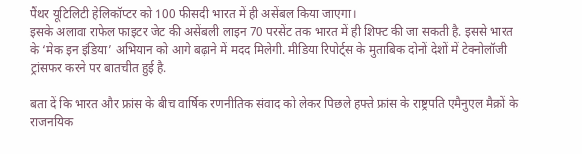पैंथर यूटिलिटी हेलिकॉप्टर को 100 फीसदी भारत में ही असेंबल किया जाएगा।
इसके अलावा राफेल फाइटर जेट की असेंबली लाइन 70 परसेंट तक भारत में ही शिफ्ट की जा सकती है. इससे भारत के ‘मेक इन इंडिया’ अभियान को आगे बढ़ाने में मदद मिलेगी. मीडिया रिपोर्ट्स के मुताबिक दोनों देशों में टेक्नोलॉजी ट्रांसफर करने पर बातचीत हुई है.

बता दें कि भारत और फ्रांस के बीच वार्षिक रणनीतिक संवाद को लेकर पिछले हफ्ते फ्रांस के राष्ट्रपति एमैनुएल मैक्रों के राजनयिक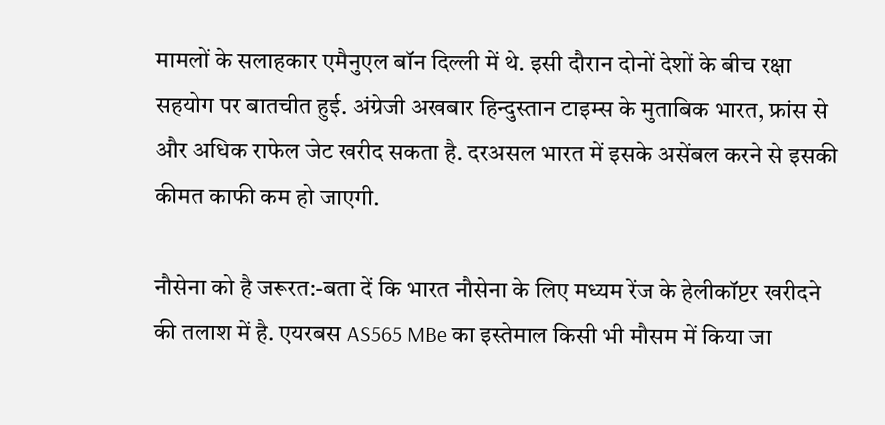मामलों के सलाहकार एमैनुएल बॉन दिल्ली में थे. इसी दौरान दोनों देशों के बीच रक्षा सहयोग पर बातचीत हुई. अंग्रेजी अखबार हिन्दुस्तान टाइम्स के मुताबिक भारत, फ्रांस से और अधिक राफेल जेट खरीद सकता है. दरअसल भारत में इसके असेंबल करने से इसकी कीमत काफी कम हो जाएगी.

नौसेना को है जरूरत:-बता दें कि भारत नौसेना के लिए मध्यम रेंज के हेलीकॉप्टर खरीदने की तलाश में है. एयरबस AS565 MBe का इस्तेमाल किसी भी मौसम में किया जा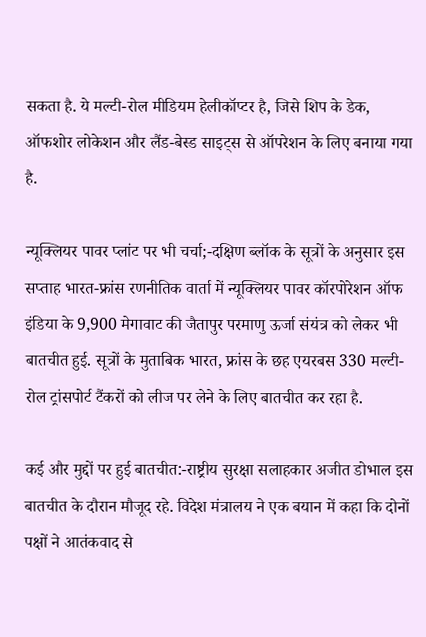सकता है. ये मल्टी-रोल मीडियम हेलीकॉप्टर है, जिसे शिप के डेक, ऑफशोर लोकेशन और लैंड-बेस्ड साइट्स से ऑपरेशन के लिए बनाया गया है.

न्यूक्लियर पावर प्लांट पर भी चर्चा;-दक्षिण ब्लॉक के सूत्रों के अनुसार इस सप्ताह भारत-फ्रांस रणनीतिक वार्ता में न्यूक्लियर पावर कॉरपोरेशन ऑफ इंडिया के 9,900 मेगावाट की जैतापुर परमाणु ऊर्जा संयंत्र को लेकर भी बातचीत हुई. सूत्रों के मुताबिक भारत, फ्रांस के छह एयरबस 330 मल्टी-रोल ट्रांसपोर्ट टैंकरों को लीज पर लेने के लिए बातचीत कर रहा है.

कई और मुद्दों पर हुई बातचीत:-राष्ट्रीय सुरक्षा सलाहकार अजीत डोभाल इस बातचीत के दौरान मौजूद रहे. विदेश मंत्रालय ने एक बयान में कहा कि दोनों पक्षों ने आतंकवाद से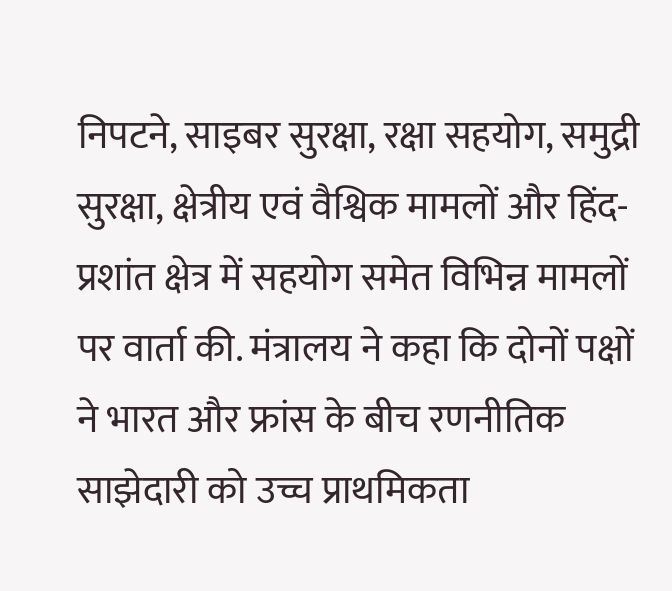निपटने, साइबर सुरक्षा, रक्षा सहयोग, समुद्री सुरक्षा, क्षेत्रीय एवं वैश्विक मामलों और हिंद-प्रशांत क्षेत्र में सहयोग समेत विभिन्न मामलों पर वार्ता की. मंत्रालय ने कहा कि दोनों पक्षों ने भारत और फ्रांस के बीच रणनीतिक साझेदारी को उच्च प्राथमिकता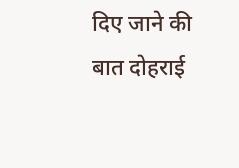दिए जाने की बात दोहराई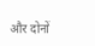और दोनों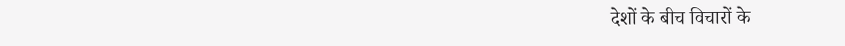देशों के बीच विचारों के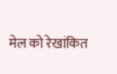मेल को रेखांकित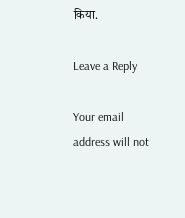किया.

Leave a Reply

Your email address will not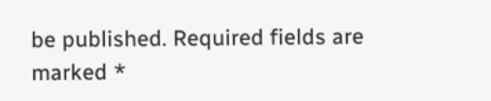be published. Required fields are marked *